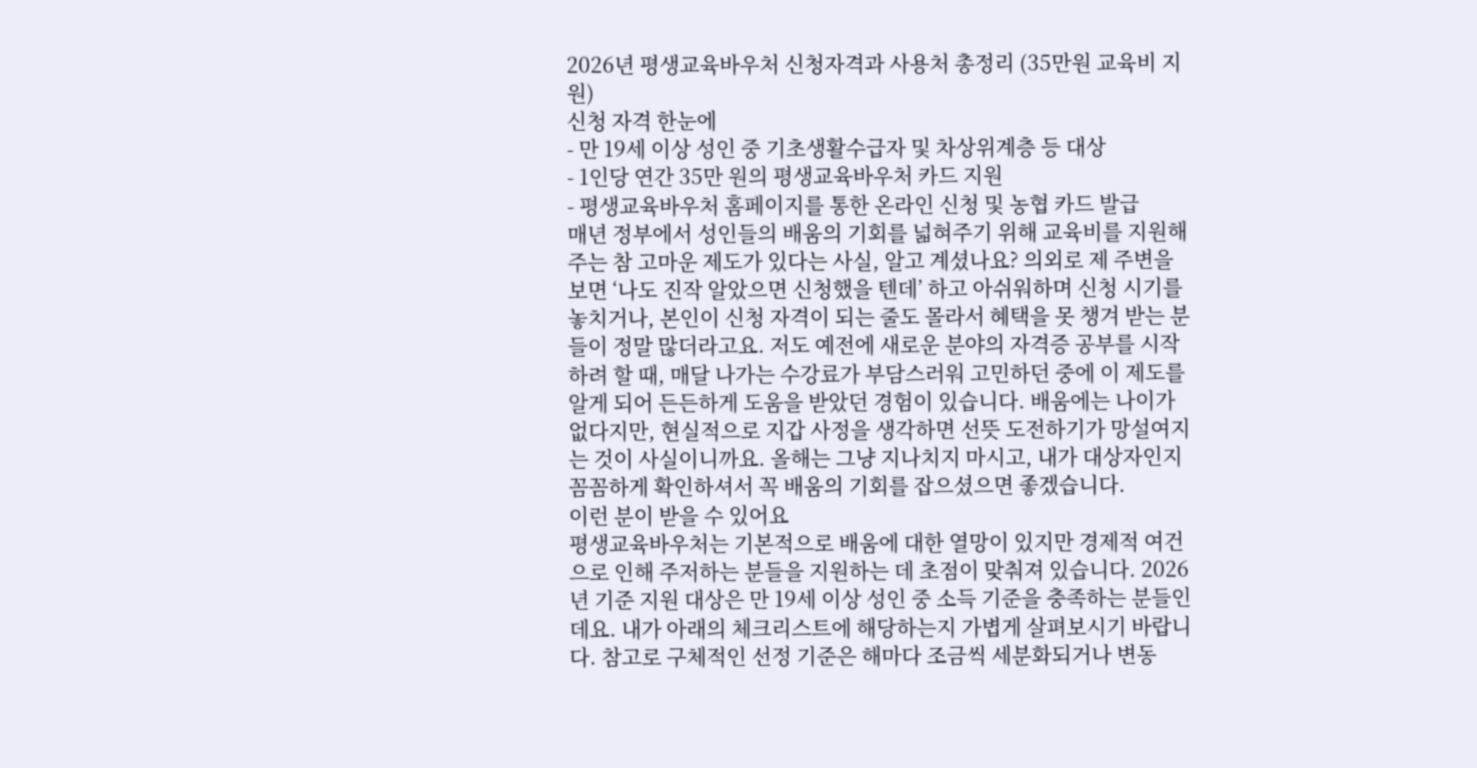2026년 평생교육바우처 신청자격과 사용처 총정리 (35만원 교육비 지원)
신청 자격 한눈에
- 만 19세 이상 성인 중 기초생활수급자 및 차상위계층 등 대상
- 1인당 연간 35만 원의 평생교육바우처 카드 지원
- 평생교육바우처 홈페이지를 통한 온라인 신청 및 농협 카드 발급
매년 정부에서 성인들의 배움의 기회를 넓혀주기 위해 교육비를 지원해 주는 참 고마운 제도가 있다는 사실, 알고 계셨나요? 의외로 제 주변을 보면 ‘나도 진작 알았으면 신청했을 텐데’ 하고 아쉬워하며 신청 시기를 놓치거나, 본인이 신청 자격이 되는 줄도 몰라서 혜택을 못 챙겨 받는 분들이 정말 많더라고요. 저도 예전에 새로운 분야의 자격증 공부를 시작하려 할 때, 매달 나가는 수강료가 부담스러워 고민하던 중에 이 제도를 알게 되어 든든하게 도움을 받았던 경험이 있습니다. 배움에는 나이가 없다지만, 현실적으로 지갑 사정을 생각하면 선뜻 도전하기가 망설여지는 것이 사실이니까요. 올해는 그냥 지나치지 마시고, 내가 대상자인지 꼼꼼하게 확인하셔서 꼭 배움의 기회를 잡으셨으면 좋겠습니다.
이런 분이 받을 수 있어요
평생교육바우처는 기본적으로 배움에 대한 열망이 있지만 경제적 여건으로 인해 주저하는 분들을 지원하는 데 초점이 맞춰져 있습니다. 2026년 기준 지원 대상은 만 19세 이상 성인 중 소득 기준을 충족하는 분들인데요. 내가 아래의 체크리스트에 해당하는지 가볍게 살펴보시기 바랍니다. 참고로 구체적인 선정 기준은 해마다 조금씩 세분화되거나 변동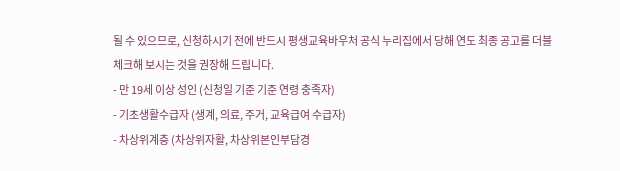될 수 있으므로, 신청하시기 전에 반드시 평생교육바우처 공식 누리집에서 당해 연도 최종 공고를 더블 체크해 보시는 것을 권장해 드립니다.
- 만 19세 이상 성인 (신청일 기준 기준 연령 충족자)
- 기초생활수급자 (생계, 의료, 주거, 교육급여 수급자)
- 차상위계층 (차상위자활, 차상위본인부담경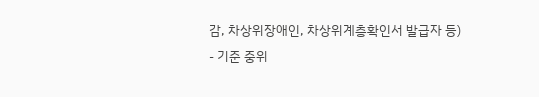감, 차상위장애인, 차상위계층확인서 발급자 등)
- 기준 중위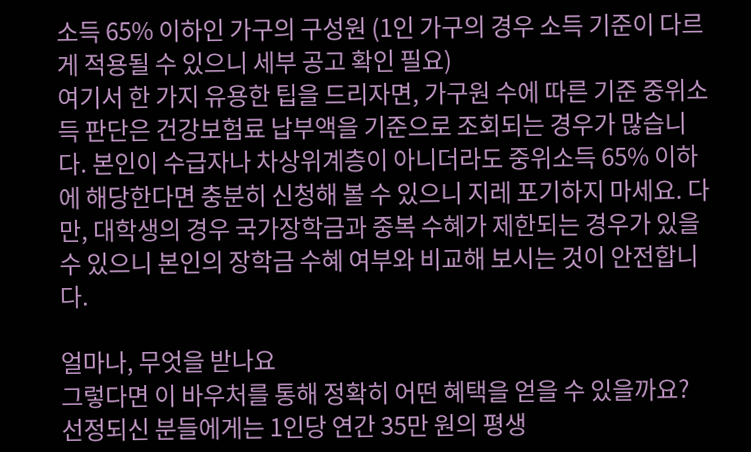소득 65% 이하인 가구의 구성원 (1인 가구의 경우 소득 기준이 다르게 적용될 수 있으니 세부 공고 확인 필요)
여기서 한 가지 유용한 팁을 드리자면, 가구원 수에 따른 기준 중위소득 판단은 건강보험료 납부액을 기준으로 조회되는 경우가 많습니다. 본인이 수급자나 차상위계층이 아니더라도 중위소득 65% 이하에 해당한다면 충분히 신청해 볼 수 있으니 지레 포기하지 마세요. 다만, 대학생의 경우 국가장학금과 중복 수혜가 제한되는 경우가 있을 수 있으니 본인의 장학금 수혜 여부와 비교해 보시는 것이 안전합니다.

얼마나, 무엇을 받나요
그렇다면 이 바우처를 통해 정확히 어떤 혜택을 얻을 수 있을까요? 선정되신 분들에게는 1인당 연간 35만 원의 평생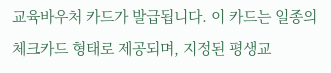교육바우처 카드가 발급됩니다. 이 카드는 일종의 체크카드 형태로 제공되며, 지정된 평생교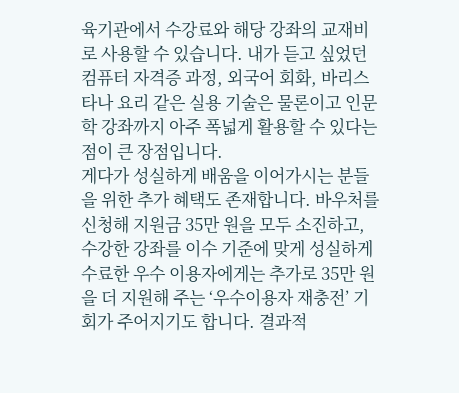육기관에서 수강료와 해당 강좌의 교재비로 사용할 수 있습니다. 내가 듣고 싶었던 컴퓨터 자격증 과정, 외국어 회화, 바리스타나 요리 같은 실용 기술은 물론이고 인문학 강좌까지 아주 폭넓게 활용할 수 있다는 점이 큰 장점입니다.
게다가 성실하게 배움을 이어가시는 분들을 위한 추가 혜택도 존재합니다. 바우처를 신청해 지원금 35만 원을 모두 소진하고, 수강한 강좌를 이수 기준에 맞게 성실하게 수료한 우수 이용자에게는 추가로 35만 원을 더 지원해 주는 ‘우수이용자 재충전’ 기회가 주어지기도 합니다. 결과적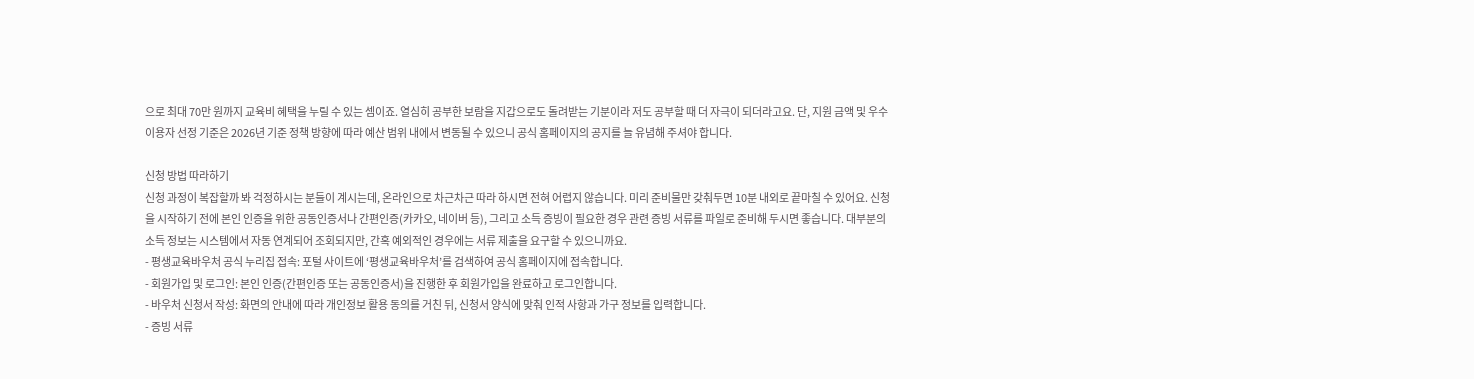으로 최대 70만 원까지 교육비 혜택을 누릴 수 있는 셈이죠. 열심히 공부한 보람을 지갑으로도 돌려받는 기분이라 저도 공부할 때 더 자극이 되더라고요. 단, 지원 금액 및 우수이용자 선정 기준은 2026년 기준 정책 방향에 따라 예산 범위 내에서 변동될 수 있으니 공식 홈페이지의 공지를 늘 유념해 주셔야 합니다.

신청 방법 따라하기
신청 과정이 복잡할까 봐 걱정하시는 분들이 계시는데, 온라인으로 차근차근 따라 하시면 전혀 어렵지 않습니다. 미리 준비물만 갖춰두면 10분 내외로 끝마칠 수 있어요. 신청을 시작하기 전에 본인 인증을 위한 공동인증서나 간편인증(카카오, 네이버 등), 그리고 소득 증빙이 필요한 경우 관련 증빙 서류를 파일로 준비해 두시면 좋습니다. 대부분의 소득 정보는 시스템에서 자동 연계되어 조회되지만, 간혹 예외적인 경우에는 서류 제출을 요구할 수 있으니까요.
- 평생교육바우처 공식 누리집 접속: 포털 사이트에 ‘평생교육바우처’를 검색하여 공식 홈페이지에 접속합니다.
- 회원가입 및 로그인: 본인 인증(간편인증 또는 공동인증서)을 진행한 후 회원가입을 완료하고 로그인합니다.
- 바우처 신청서 작성: 화면의 안내에 따라 개인정보 활용 동의를 거친 뒤, 신청서 양식에 맞춰 인적 사항과 가구 정보를 입력합니다.
- 증빙 서류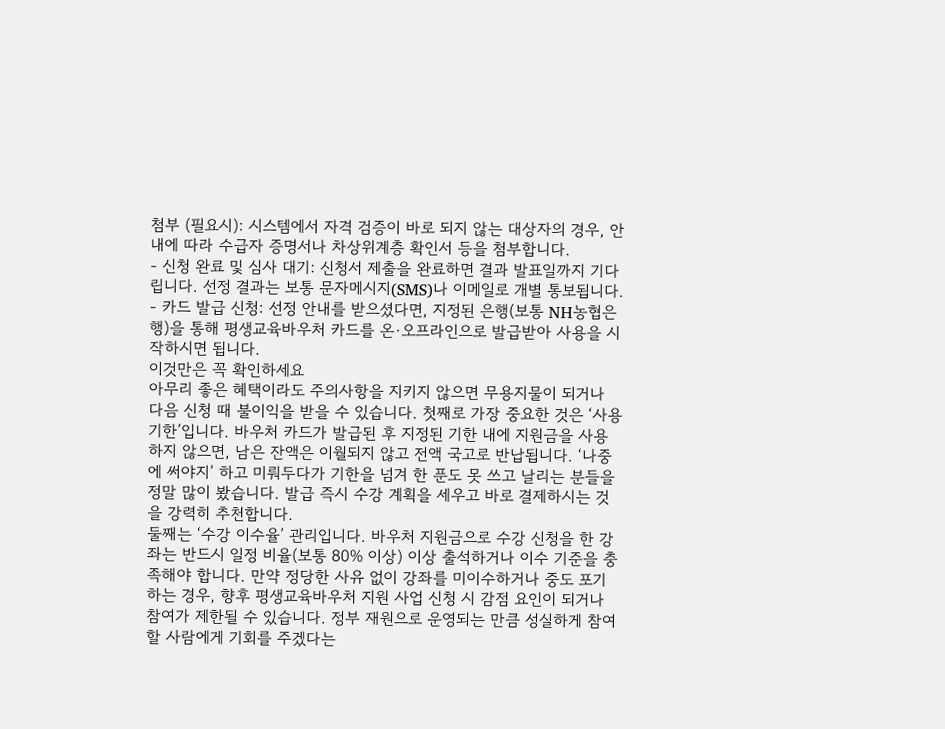첨부 (필요시): 시스템에서 자격 검증이 바로 되지 않는 대상자의 경우, 안내에 따라 수급자 증명서나 차상위계층 확인서 등을 첨부합니다.
- 신청 완료 및 심사 대기: 신청서 제출을 완료하면 결과 발표일까지 기다립니다. 선정 결과는 보통 문자메시지(SMS)나 이메일로 개별 통보됩니다.
- 카드 발급 신청: 선정 안내를 받으셨다면, 지정된 은행(보통 NH농협은행)을 통해 평생교육바우처 카드를 온·오프라인으로 발급받아 사용을 시작하시면 됩니다.
이것만은 꼭 확인하세요
아무리 좋은 혜택이라도 주의사항을 지키지 않으면 무용지물이 되거나 다음 신청 때 불이익을 받을 수 있습니다. 첫째로 가장 중요한 것은 ‘사용 기한’입니다. 바우처 카드가 발급된 후 지정된 기한 내에 지원금을 사용하지 않으면, 남은 잔액은 이월되지 않고 전액 국고로 반납됩니다. ‘나중에 써야지’ 하고 미뤄두다가 기한을 넘겨 한 푼도 못 쓰고 날리는 분들을 정말 많이 봤습니다. 발급 즉시 수강 계획을 세우고 바로 결제하시는 것을 강력히 추천합니다.
둘째는 ‘수강 이수율’ 관리입니다. 바우처 지원금으로 수강 신청을 한 강좌는 반드시 일정 비율(보통 80% 이상) 이상 출석하거나 이수 기준을 충족해야 합니다. 만약 정당한 사유 없이 강좌를 미이수하거나 중도 포기하는 경우, 향후 평생교육바우처 지원 사업 신청 시 감점 요인이 되거나 참여가 제한될 수 있습니다. 정부 재원으로 운영되는 만큼 성실하게 참여할 사람에게 기회를 주겠다는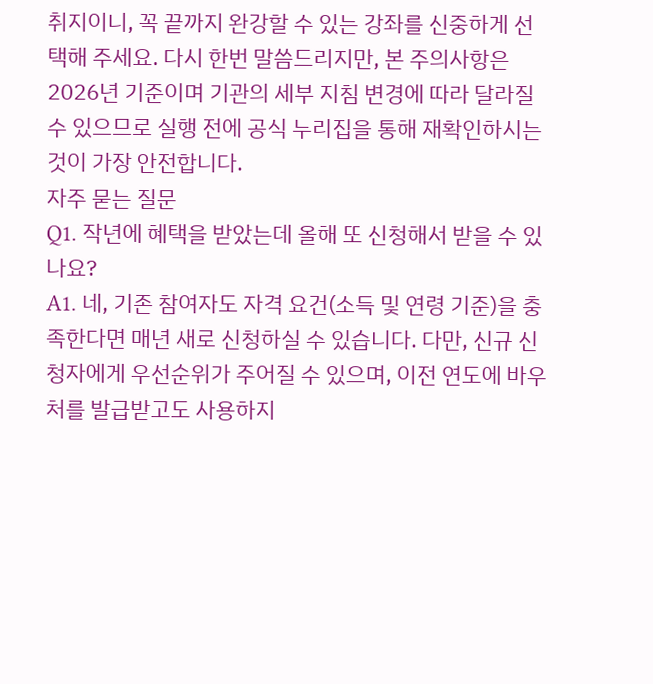취지이니, 꼭 끝까지 완강할 수 있는 강좌를 신중하게 선택해 주세요. 다시 한번 말씀드리지만, 본 주의사항은 2026년 기준이며 기관의 세부 지침 변경에 따라 달라질 수 있으므로 실행 전에 공식 누리집을 통해 재확인하시는 것이 가장 안전합니다.
자주 묻는 질문
Q1. 작년에 혜택을 받았는데 올해 또 신청해서 받을 수 있나요?
A1. 네, 기존 참여자도 자격 요건(소득 및 연령 기준)을 충족한다면 매년 새로 신청하실 수 있습니다. 다만, 신규 신청자에게 우선순위가 주어질 수 있으며, 이전 연도에 바우처를 발급받고도 사용하지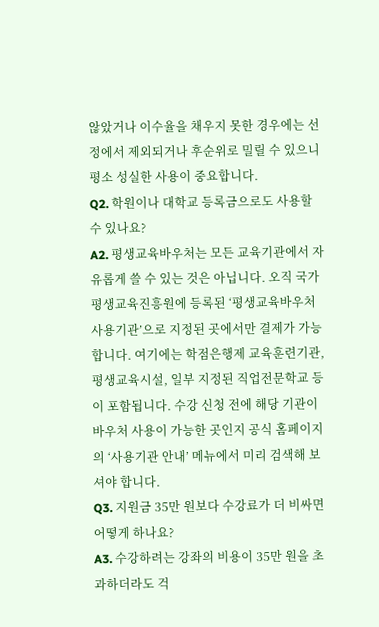않았거나 이수율을 채우지 못한 경우에는 선정에서 제외되거나 후순위로 밀릴 수 있으니 평소 성실한 사용이 중요합니다.
Q2. 학원이나 대학교 등록금으로도 사용할 수 있나요?
A2. 평생교육바우처는 모든 교육기관에서 자유롭게 쓸 수 있는 것은 아닙니다. 오직 국가평생교육진흥원에 등록된 ‘평생교육바우처 사용기관’으로 지정된 곳에서만 결제가 가능합니다. 여기에는 학점은행제 교육훈련기관, 평생교육시설, 일부 지정된 직업전문학교 등이 포함됩니다. 수강 신청 전에 해당 기관이 바우처 사용이 가능한 곳인지 공식 홈페이지의 ‘사용기관 안내’ 메뉴에서 미리 검색해 보셔야 합니다.
Q3. 지원금 35만 원보다 수강료가 더 비싸면 어떻게 하나요?
A3. 수강하려는 강좌의 비용이 35만 원을 초과하더라도 걱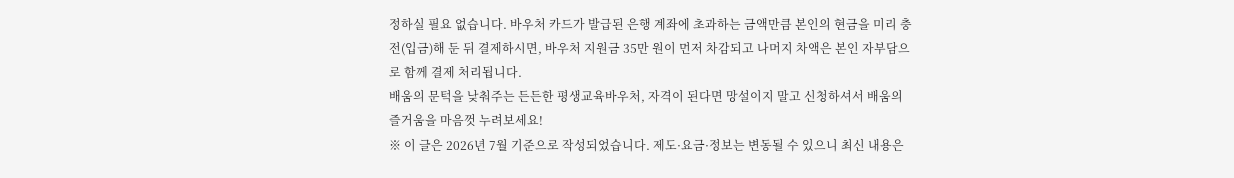정하실 필요 없습니다. 바우처 카드가 발급된 은행 계좌에 초과하는 금액만큼 본인의 현금을 미리 충전(입금)해 둔 뒤 결제하시면, 바우처 지원금 35만 원이 먼저 차감되고 나머지 차액은 본인 자부담으로 함께 결제 처리됩니다.
배움의 문턱을 낮춰주는 든든한 평생교육바우처, 자격이 된다면 망설이지 말고 신청하셔서 배움의 즐거움을 마음껏 누려보세요!
※ 이 글은 2026년 7월 기준으로 작성되었습니다. 제도·요금·정보는 변동될 수 있으니 최신 내용은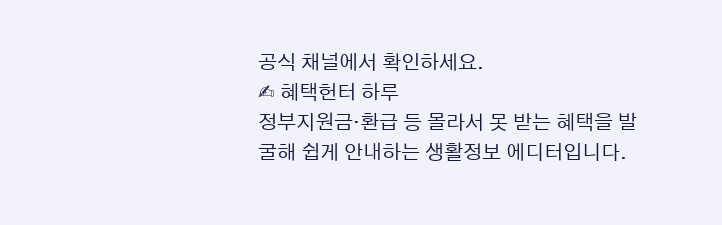공식 채널에서 확인하세요.
✍ 혜택헌터 하루
정부지원금·환급 등 몰라서 못 받는 혜택을 발굴해 쉽게 안내하는 생활정보 에디터입니다.